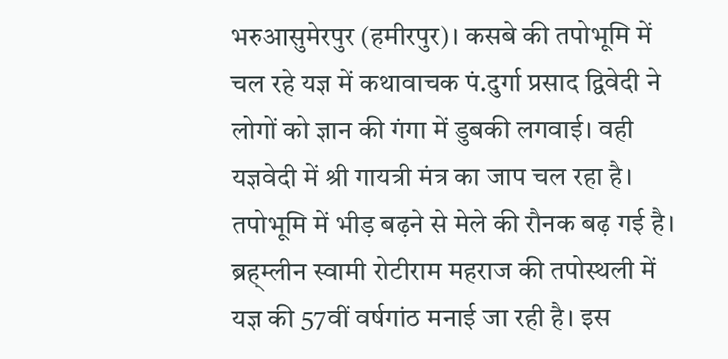भरुआसुमेरपुर (हमीरपुर)। कसबे की तपोभूमि में चल रहे यज्ञ में कथावाचक पं.दुर्गा प्रसाद द्विवेदी ने लोगों को ज्ञान की गंगा में डुबकी लगवाई। वही यज्ञवेदी में श्री गायत्री मंत्र का जाप चल रहा है। तपोभूमि में भीड़ बढ़ने से मेले की रौनक बढ़ गई है।
ब्रह्म्लीन स्वामी रोटीराम महराज की तपोस्थली में यज्ञ की 57वीं वर्षगांठ मनाई जा रही है। इस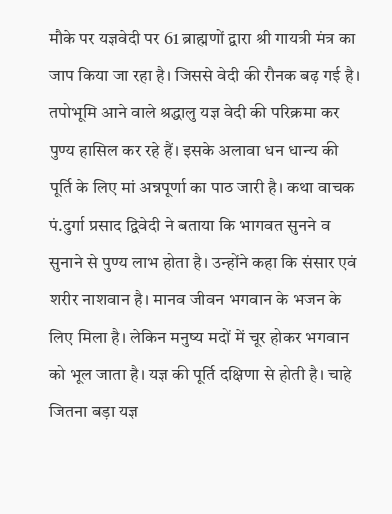मौके पर यज्ञवेदी पर 61 ब्राह्मणों द्वारा श्री गायत्री मंत्र का जाप किया जा रहा है। जिससे वेदी की रौनक बढ़ गई है। तपोभूमि आने वाले श्रद्धालु यज्ञ वेदी की परिक्रमा कर पुण्य हासिल कर रहे हैं। इसके अलावा धन धान्य की पूर्ति के लिए मां अन्नपूर्णा का पाठ जारी है। कथा वाचक पं.दुर्गा प्रसाद द्विवेदी ने बताया कि भागवत सुनने व सुनाने से पुण्य लाभ होता है। उन्होंने कहा कि संसार एवं शरीर नाशवान है। मानव जीवन भगवान के भजन के लिए मिला है। लेकिन मनुष्य मदों में चूर होकर भगवान को भूल जाता है। यज्ञ की पूर्ति दक्षिणा से होती है। चाहे जितना बड़ा यज्ञ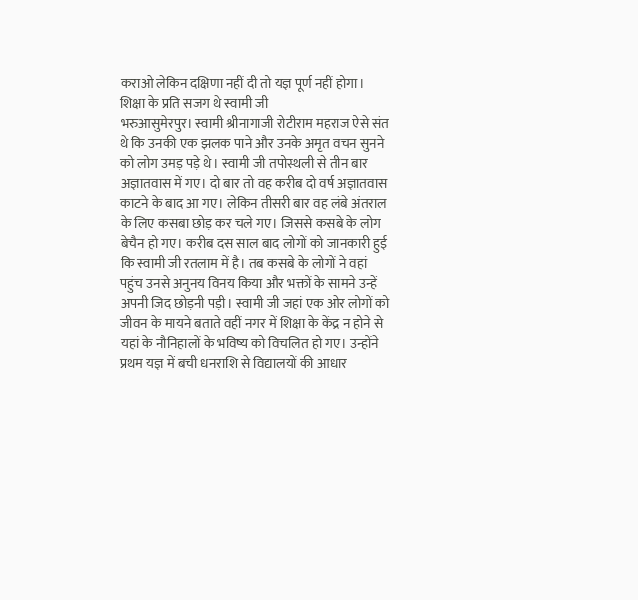कराओ लेकिन दक्षिणा नहीं दी तो यज्ञ पूर्ण नहीं होगा।
शिक्षा के प्रति सजग थे स्वामी जी
भरुआसुमेरपुर। स्वामी श्रीनागाजी रोटीराम महराज ऐसे संत थे कि उनकी एक झलक पाने और उनके अमृत वचन सुनने को लोग उमड़ पड़े थे। स्वामी जी तपोस्थली से तीन बार अज्ञातवास में गए। दो बार तो वह करीब दो वर्ष अज्ञातवास काटने के बाद आ गए। लेकिन तीसरी बार वह लंबे अंतराल के लिए कसबा छोड़ कर चले गए। जिससे कसबे के लोग बेचैन हो गए। करीब दस साल बाद लोगों को जानकारी हुई कि स्वामी जी रतलाम में है। तब कसबे के लोगों ने वहां पहुंच उनसे अनुनय विनय किया और भक्तों के सामने उन्हें अपनी जिद छोड़नी पड़ी। स्वामी जी जहां एक ओर लोगों को जीवन के मायने बताते वहीं नगर में शिक्षा के केंद्र न होने से यहां के नौनिहालों के भविष्य को विचलित हो गए। उन्होंने प्रथम यज्ञ में बची धनराशि से विद्यालयों की आधार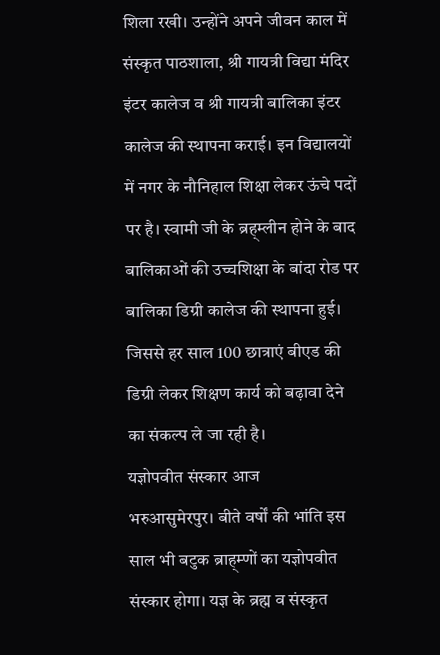शिला रखी। उन्होंने अपने जीवन काल में संस्कृत पाठशाला, श्री गायत्री विद्या मंदिर इंटर कालेज व श्री गायत्री बालिका इंटर कालेज की स्थापना कराई। इन विद्यालयों में नगर के नौनिहाल शिक्षा लेकर ऊंचे पदों पर है। स्वामी जी के ब्रह्म्लीन होने के बाद बालिकाओं की उच्चशिक्षा के बांदा रोड पर बालिका डिग्री कालेज की स्थापना हुई। जिससे हर साल 100 छात्राएं बीएड की डिग्री लेकर शिक्षण कार्य को बढ़ावा देने का संकल्प ले जा रही है।
यज्ञोपवीत संस्कार आज
भरुआसुमेरपुर। बीते वर्षों की भांति इस साल भी बटुक ब्राह्म्णों का यज्ञोपवीत संस्कार होगा। यज्ञ के ब्रह्म व संस्कृत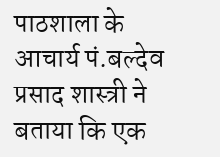पाठशाला के आचार्य पं.बल्देव प्रसाद शास्त्री ने बताया कि एक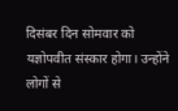दिसंबर दिन सोमवार को यज्ञोपवीत संस्कार होगा। उन्होंने लोगों से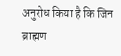अनुरोध किया है कि जिन ब्राह्मण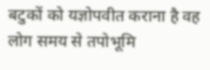बटुकों को यज्ञोपवीत कराना है वह लोग समय से तपोभूमि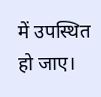में उपस्थित हो जाए।